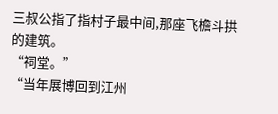三叔公指了指村子最中间,那座飞檐斗拱的建筑。
“祠堂。”
“当年展博回到江州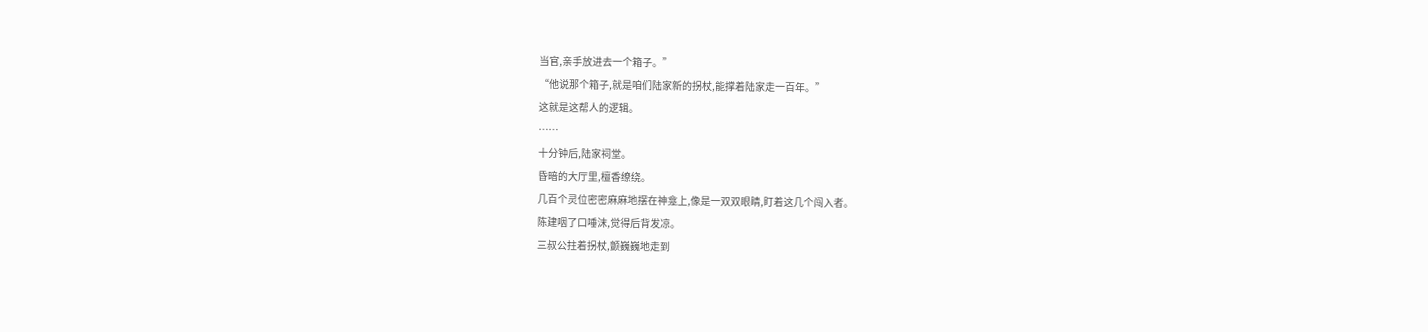当官,亲手放进去一个箱子。”
“他说那个箱子,就是咱们陆家新的拐杖,能撑着陆家走一百年。”
这就是这帮人的逻辑。
……
十分钟后,陆家祠堂。
昏暗的大厅里,檀香缭绕。
几百个灵位密密麻麻地摆在神龛上,像是一双双眼睛,盯着这几个闯入者。
陈建咽了口唾沫,觉得后背发凉。
三叔公拄着拐杖,颤巍巍地走到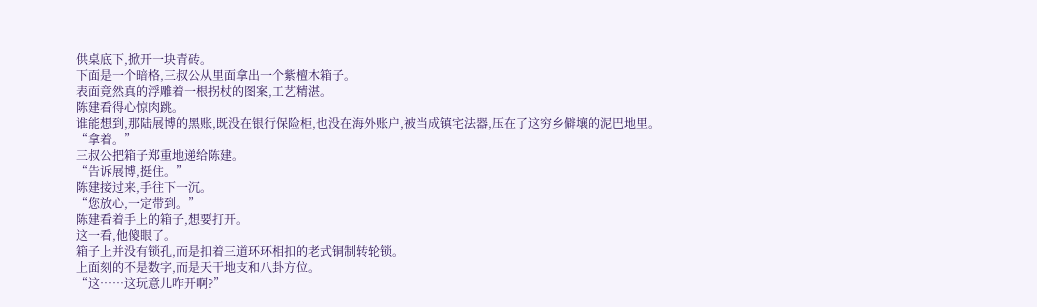供桌底下,掀开一块青砖。
下面是一个暗格,三叔公从里面拿出一个紫檀木箱子。
表面竟然真的浮雕着一根拐杖的图案,工艺精湛。
陈建看得心惊肉跳。
谁能想到,那陆展博的黑账,既没在银行保险柜,也没在海外账户,被当成镇宅法器,压在了这穷乡僻壤的泥巴地里。
“拿着。”
三叔公把箱子郑重地递给陈建。
“告诉展博,挺住。”
陈建接过来,手往下一沉。
“您放心,一定带到。”
陈建看着手上的箱子,想要打开。
这一看,他傻眼了。
箱子上并没有锁孔,而是扣着三道环环相扣的老式铜制转轮锁。
上面刻的不是数字,而是天干地支和八卦方位。
“这……这玩意儿咋开啊?”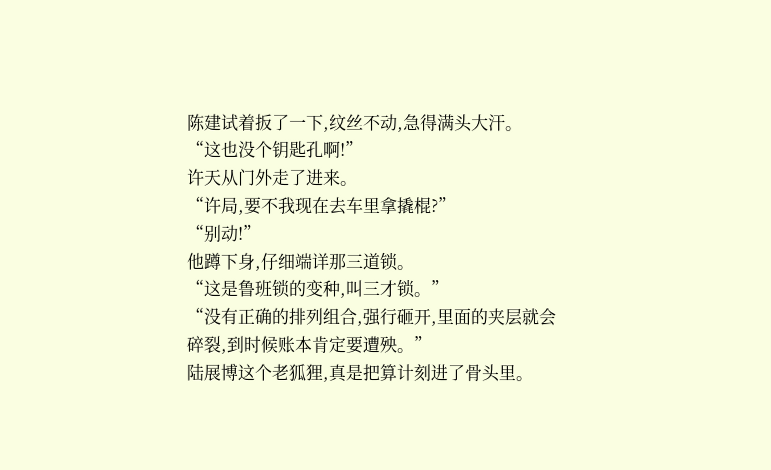陈建试着扳了一下,纹丝不动,急得满头大汗。
“这也没个钥匙孔啊!”
许天从门外走了进来。
“许局,要不我现在去车里拿撬棍?”
“别动!”
他蹲下身,仔细端详那三道锁。
“这是鲁班锁的变种,叫三才锁。”
“没有正确的排列组合,强行砸开,里面的夹层就会碎裂,到时候账本肯定要遭殃。”
陆展博这个老狐狸,真是把算计刻进了骨头里。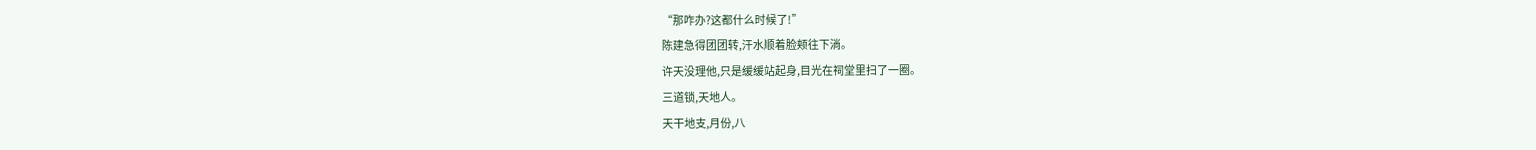“那咋办?这都什么时候了!”
陈建急得团团转,汗水顺着脸颊往下淌。
许天没理他,只是缓缓站起身,目光在祠堂里扫了一圈。
三道锁,天地人。
天干地支,月份,八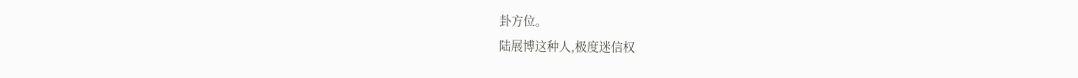卦方位。
陆展博这种人,极度迷信权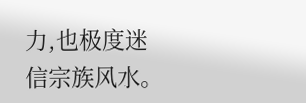力,也极度迷信宗族风水。